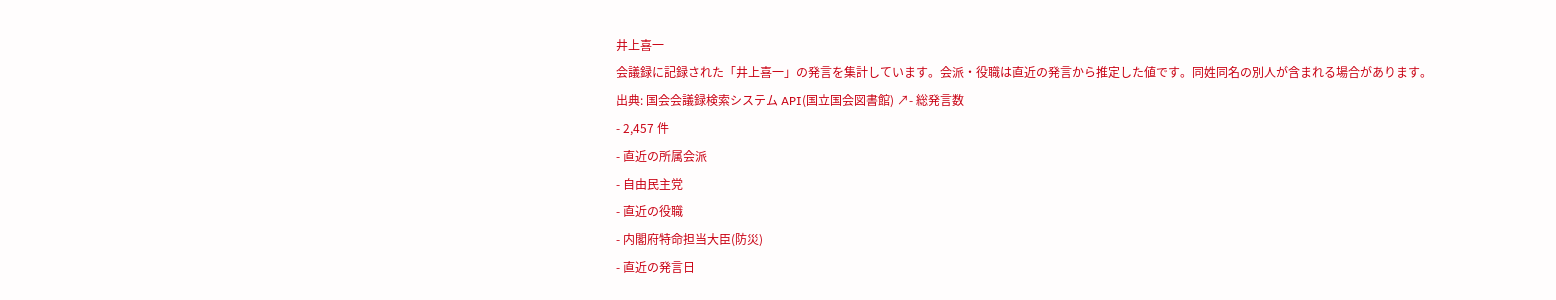井上喜一
会議録に記録された「井上喜一」の発言を集計しています。会派・役職は直近の発言から推定した値です。同姓同名の別人が含まれる場合があります。
出典: 国会会議録検索システム API(国立国会図書館) ↗- 総発言数
- 2,457 件
- 直近の所属会派
- 自由民主党
- 直近の役職
- 内閣府特命担当大臣(防災)
- 直近の発言日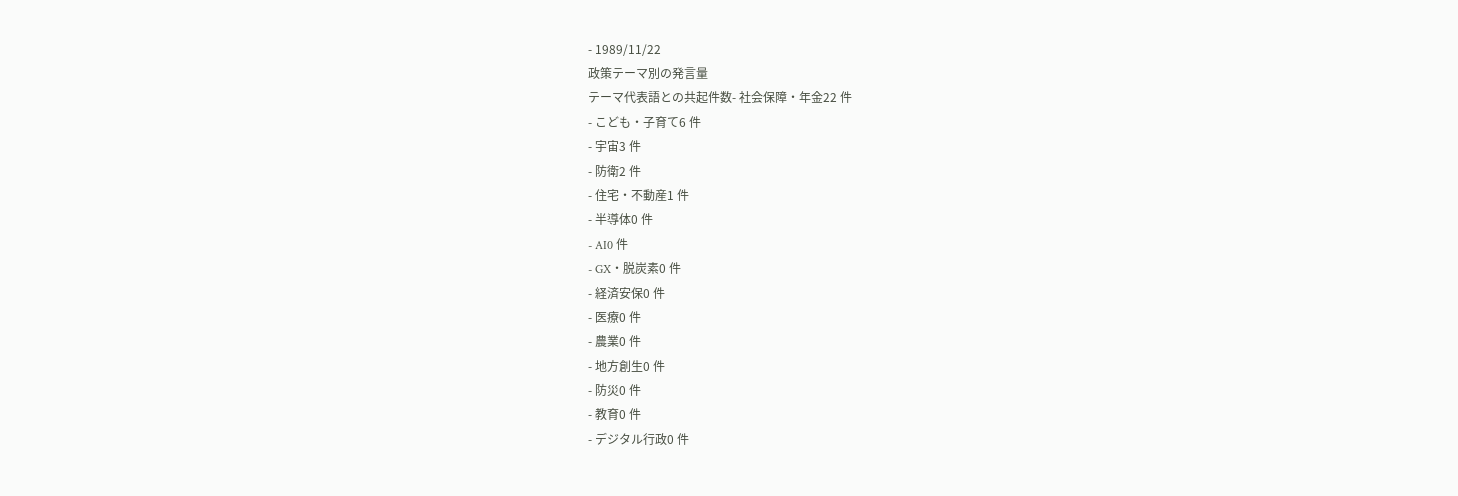- 1989/11/22
政策テーマ別の発言量
テーマ代表語との共起件数- 社会保障・年金22 件
- こども・子育て6 件
- 宇宙3 件
- 防衛2 件
- 住宅・不動産1 件
- 半導体0 件
- AI0 件
- GX・脱炭素0 件
- 経済安保0 件
- 医療0 件
- 農業0 件
- 地方創生0 件
- 防災0 件
- 教育0 件
- デジタル行政0 件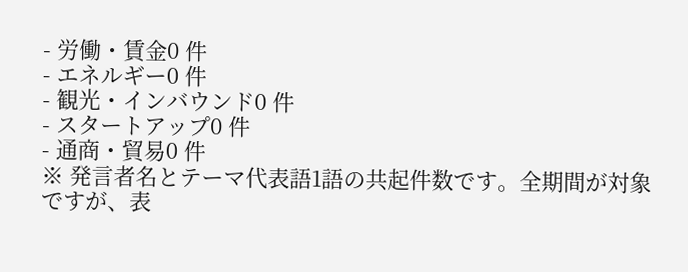- 労働・賃金0 件
- エネルギー0 件
- 観光・インバウンド0 件
- スタートアップ0 件
- 通商・貿易0 件
※ 発言者名とテーマ代表語1語の共起件数です。全期間が対象ですが、表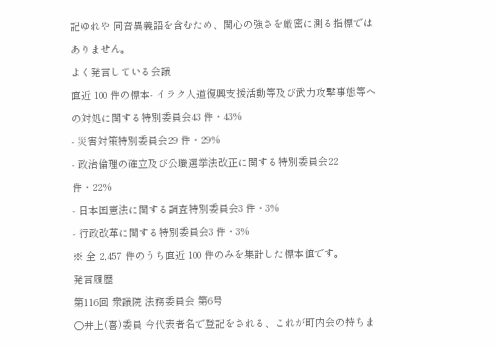記ゆれや 同音異義語を含むため、関心の強さを厳密に測る指標ではありません。
よく発言している会議
直近 100 件の標本- イラク人道復興支援活動等及び武力攻撃事態等への対処に関する特別委員会43 件・43%
- 災害対策特別委員会29 件・29%
- 政治倫理の確立及び公職選挙法改正に関する特別委員会22 件・22%
- 日本国憲法に関する調査特別委員会3 件・3%
- 行政改革に関する特別委員会3 件・3%
※ 全 2,457 件のうち直近 100 件のみを集計した標本値です。
発言履歴
第116回 衆議院 法務委員会 第6号
○井上(喜)委員 今代表者名で登記をされる、これが町内会の持ちま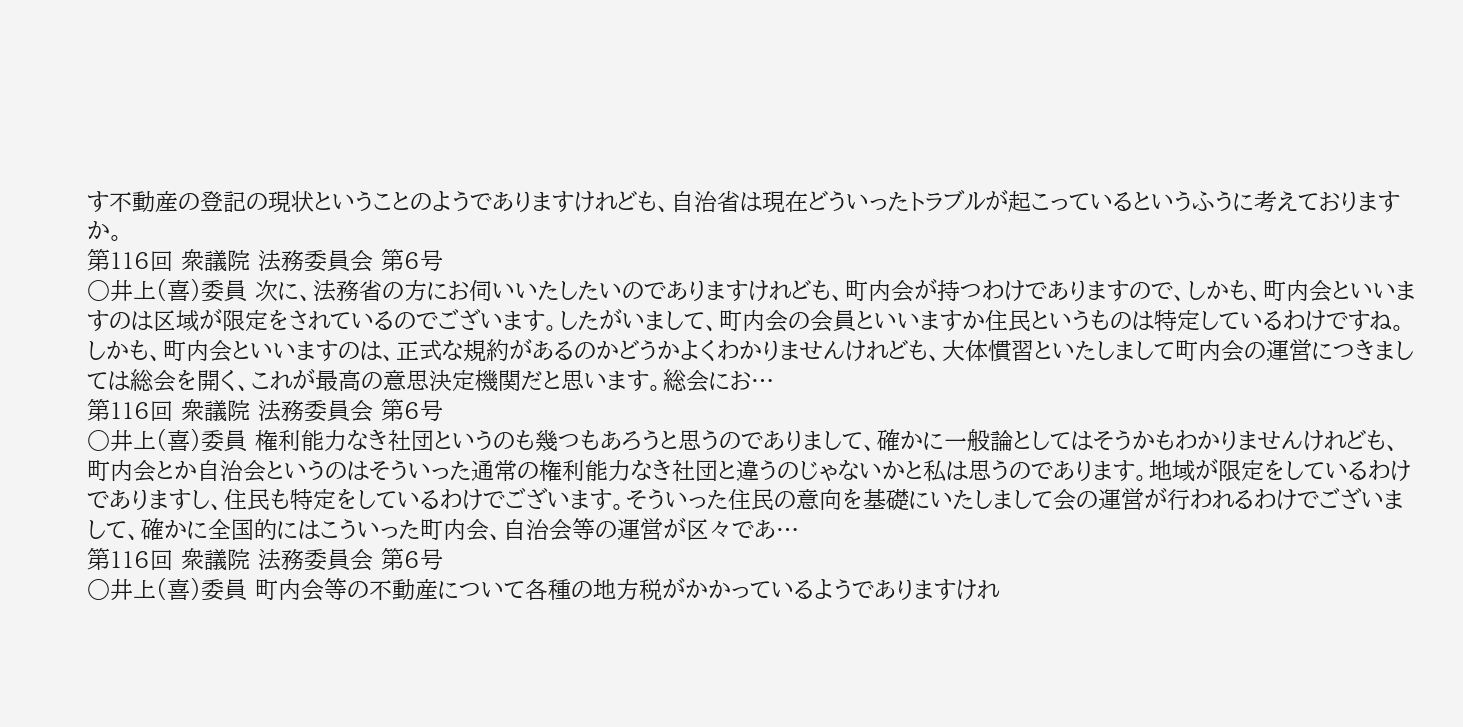す不動産の登記の現状ということのようでありますけれども、自治省は現在どういったトラブルが起こっているというふうに考えておりますか。
第116回 衆議院 法務委員会 第6号
○井上(喜)委員 次に、法務省の方にお伺いいたしたいのでありますけれども、町内会が持つわけでありますので、しかも、町内会といいますのは区域が限定をされているのでございます。したがいまして、町内会の会員といいますか住民というものは特定しているわけですね。しかも、町内会といいますのは、正式な規約があるのかどうかよくわかりませんけれども、大体慣習といたしまして町内会の運営につきましては総会を開く、これが最高の意思決定機関だと思います。総会にお…
第116回 衆議院 法務委員会 第6号
○井上(喜)委員 権利能力なき社団というのも幾つもあろうと思うのでありまして、確かに一般論としてはそうかもわかりませんけれども、町内会とか自治会というのはそういった通常の権利能力なき社団と違うのじゃないかと私は思うのであります。地域が限定をしているわけでありますし、住民も特定をしているわけでございます。そういった住民の意向を基礎にいたしまして会の運営が行われるわけでございまして、確かに全国的にはこういった町内会、自治会等の運営が区々であ…
第116回 衆議院 法務委員会 第6号
○井上(喜)委員 町内会等の不動産について各種の地方税がかかっているようでありますけれ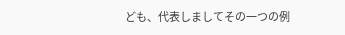ども、代表しましてその一つの例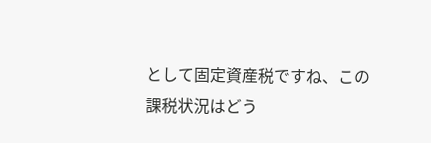として固定資産税ですね、この課税状況はどう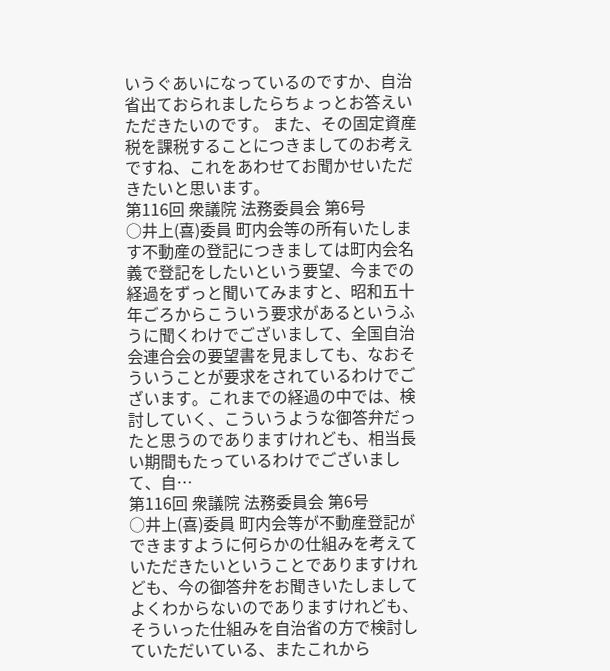いうぐあいになっているのですか、自治省出ておられましたらちょっとお答えいただきたいのです。 また、その固定資産税を課税することにつきましてのお考えですね、これをあわせてお聞かせいただきたいと思います。
第116回 衆議院 法務委員会 第6号
○井上(喜)委員 町内会等の所有いたします不動産の登記につきましては町内会名義で登記をしたいという要望、今までの経過をずっと聞いてみますと、昭和五十年ごろからこういう要求があるというふうに聞くわけでございまして、全国自治会連合会の要望書を見ましても、なおそういうことが要求をされているわけでございます。これまでの経過の中では、検討していく、こういうような御答弁だったと思うのでありますけれども、相当長い期間もたっているわけでございまして、自…
第116回 衆議院 法務委員会 第6号
○井上(喜)委員 町内会等が不動産登記ができますように何らかの仕組みを考えていただきたいということでありますけれども、今の御答弁をお聞きいたしましてよくわからないのでありますけれども、そういった仕組みを自治省の方で検討していただいている、またこれから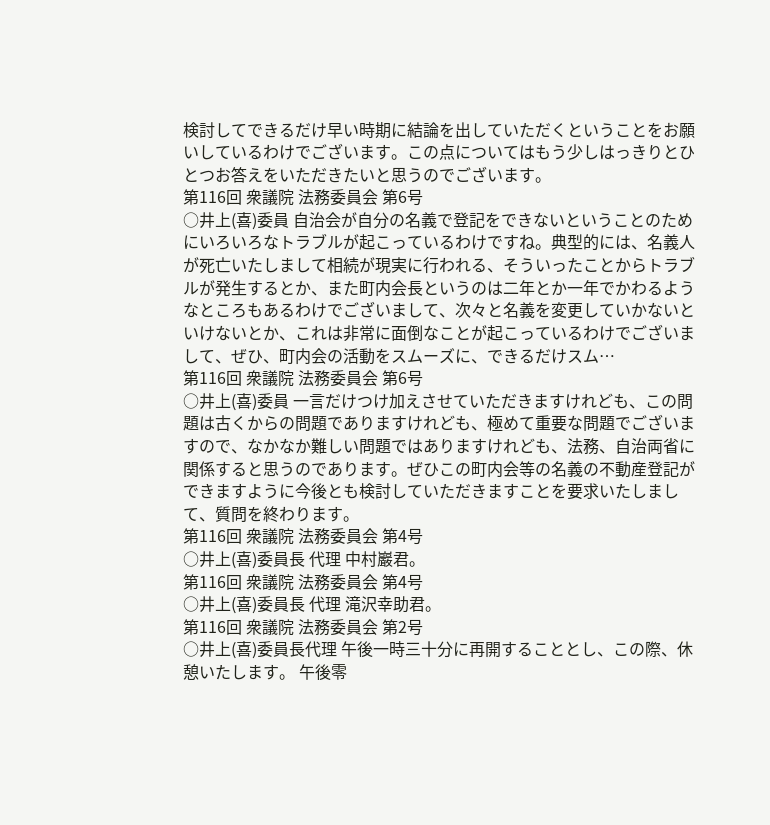検討してできるだけ早い時期に結論を出していただくということをお願いしているわけでございます。この点についてはもう少しはっきりとひとつお答えをいただきたいと思うのでございます。
第116回 衆議院 法務委員会 第6号
○井上(喜)委員 自治会が自分の名義で登記をできないということのためにいろいろなトラブルが起こっているわけですね。典型的には、名義人が死亡いたしまして相続が現実に行われる、そういったことからトラブルが発生するとか、また町内会長というのは二年とか一年でかわるようなところもあるわけでございまして、次々と名義を変更していかないといけないとか、これは非常に面倒なことが起こっているわけでございまして、ぜひ、町内会の活動をスムーズに、できるだけスム…
第116回 衆議院 法務委員会 第6号
○井上(喜)委員 一言だけつけ加えさせていただきますけれども、この問題は古くからの問題でありますけれども、極めて重要な問題でございますので、なかなか難しい問題ではありますけれども、法務、自治両省に関係すると思うのであります。ぜひこの町内会等の名義の不動産登記ができますように今後とも検討していただきますことを要求いたしまして、質問を終わります。
第116回 衆議院 法務委員会 第4号
○井上(喜)委員長 代理 中村巖君。
第116回 衆議院 法務委員会 第4号
○井上(喜)委員長 代理 滝沢幸助君。
第116回 衆議院 法務委員会 第2号
○井上(喜)委員長代理 午後一時三十分に再開することとし、この際、休憩いたします。 午後零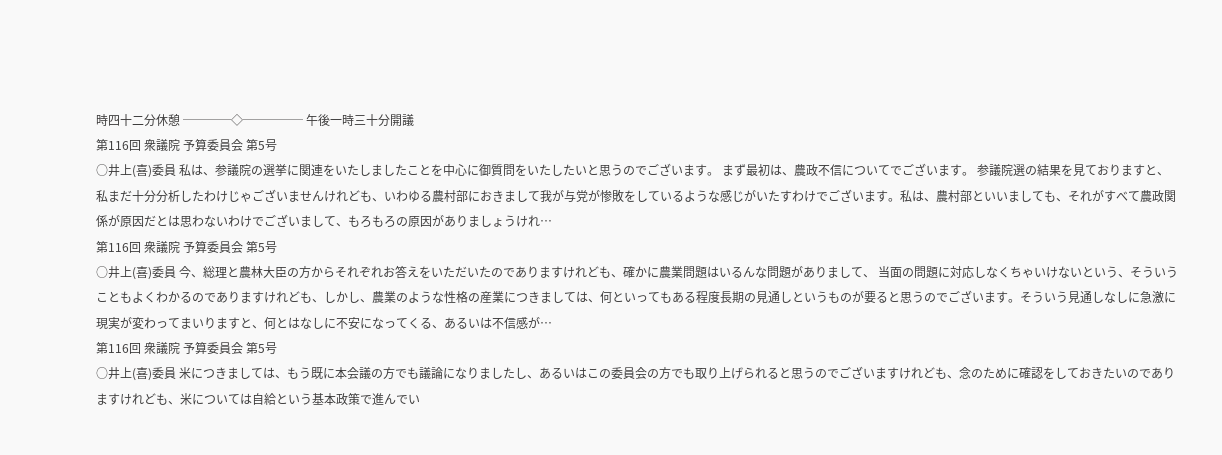時四十二分休憩 ────◇───── 午後一時三十分開議
第116回 衆議院 予算委員会 第5号
○井上(喜)委員 私は、参議院の選挙に関連をいたしましたことを中心に御質問をいたしたいと思うのでございます。 まず最初は、農政不信についてでございます。 参議院選の結果を見ておりますと、私まだ十分分析したわけじゃございませんけれども、いわゆる農村部におきまして我が与党が惨敗をしているような感じがいたすわけでございます。私は、農村部といいましても、それがすべて農政関係が原因だとは思わないわけでございまして、もろもろの原因がありましょうけれ…
第116回 衆議院 予算委員会 第5号
○井上(喜)委員 今、総理と農林大臣の方からそれぞれお答えをいただいたのでありますけれども、確かに農業問題はいるんな問題がありまして、 当面の問題に対応しなくちゃいけないという、そういうこともよくわかるのでありますけれども、しかし、農業のような性格の産業につきましては、何といってもある程度長期の見通しというものが要ると思うのでございます。そういう見通しなしに急激に現実が変わってまいりますと、何とはなしに不安になってくる、あるいは不信感が…
第116回 衆議院 予算委員会 第5号
○井上(喜)委員 米につきましては、もう既に本会議の方でも議論になりましたし、あるいはこの委員会の方でも取り上げられると思うのでございますけれども、念のために確認をしておきたいのでありますけれども、米については自給という基本政策で進んでい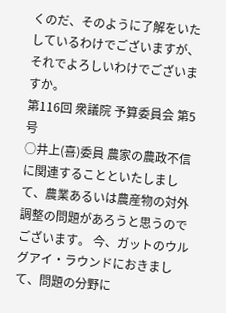くのだ、そのように了解をいたしているわけでございますが、それでよろしいわけでございますか。
第116回 衆議院 予算委員会 第5号
○井上(喜)委員 農家の農政不信に関連することといたしまして、農業あるいは農産物の対外調整の問題があろうと思うのでございます。 今、ガットのウルグアイ・ラウンドにおきまして、問題の分野に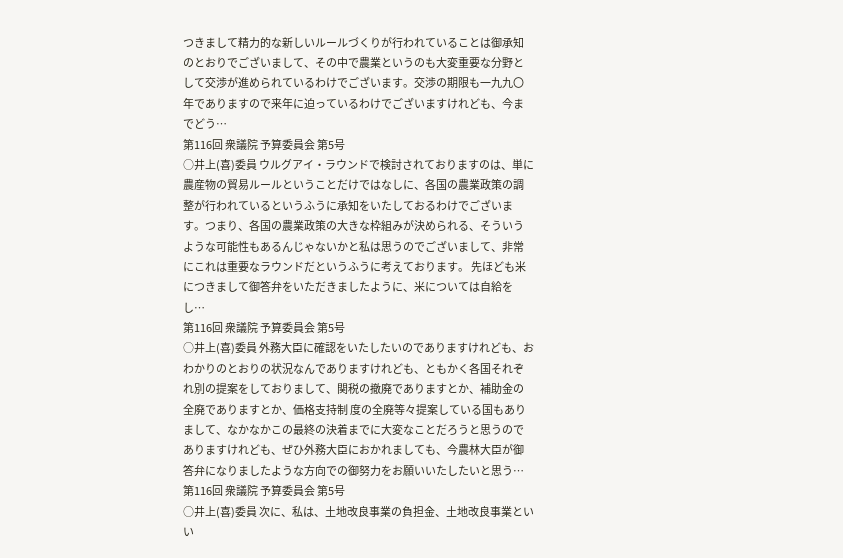つきまして精力的な新しいルールづくりが行われていることは御承知のとおりでございまして、その中で農業というのも大変重要な分野として交渉が進められているわけでございます。交渉の期限も一九九〇年でありますので来年に迫っているわけでございますけれども、今までどう…
第116回 衆議院 予算委員会 第5号
○井上(喜)委員 ウルグアイ・ラウンドで検討されておりますのは、単に農産物の貿易ルールということだけではなしに、各国の農業政策の調整が行われているというふうに承知をいたしておるわけでございます。つまり、各国の農業政策の大きな枠組みが決められる、そういうような可能性もあるんじゃないかと私は思うのでございまして、非常にこれは重要なラウンドだというふうに考えております。 先ほども米につきまして御答弁をいただきましたように、米については自給をし…
第116回 衆議院 予算委員会 第5号
○井上(喜)委員 外務大臣に確認をいたしたいのでありますけれども、おわかりのとおりの状況なんでありますけれども、ともかく各国それぞれ別の提案をしておりまして、関税の撤廃でありますとか、補助金の全廃でありますとか、価格支持制 度の全廃等々提案している国もありまして、なかなかこの最終の決着までに大変なことだろうと思うのでありますけれども、ぜひ外務大臣におかれましても、今農林大臣が御答弁になりましたような方向での御努力をお願いいたしたいと思う…
第116回 衆議院 予算委員会 第5号
○井上(喜)委員 次に、私は、土地改良事業の負担金、土地改良事業といい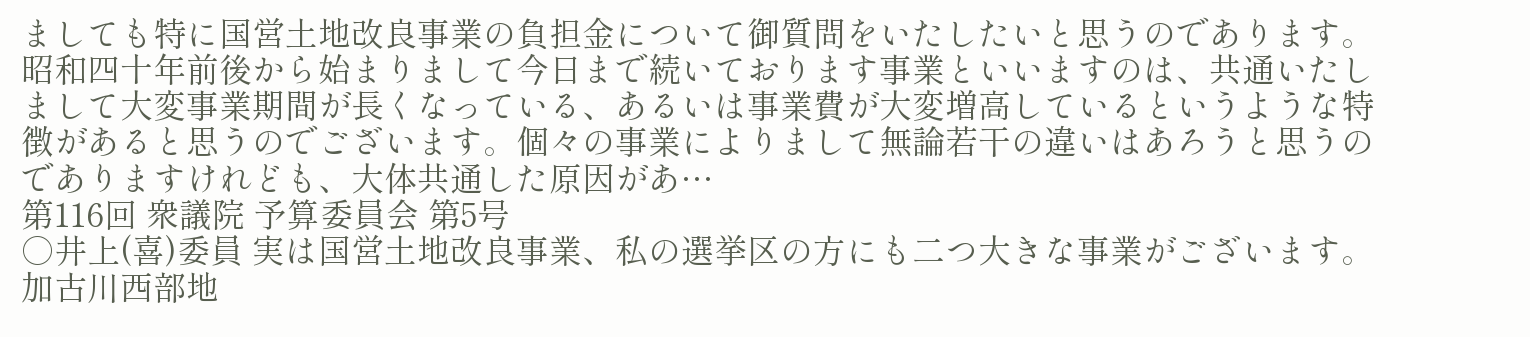ましても特に国営土地改良事業の負担金について御質問をいたしたいと思うのであります。 昭和四十年前後から始まりまして今日まで続いております事業といいますのは、共通いたしまして大変事業期間が長くなっている、あるいは事業費が大変増高しているというような特徴があると思うのでございます。個々の事業によりまして無論若干の違いはあろうと思うのでありますけれども、大体共通した原因があ…
第116回 衆議院 予算委員会 第5号
○井上(喜)委員 実は国営土地改良事業、私の選挙区の方にも二つ大きな事業がございます。加古川西部地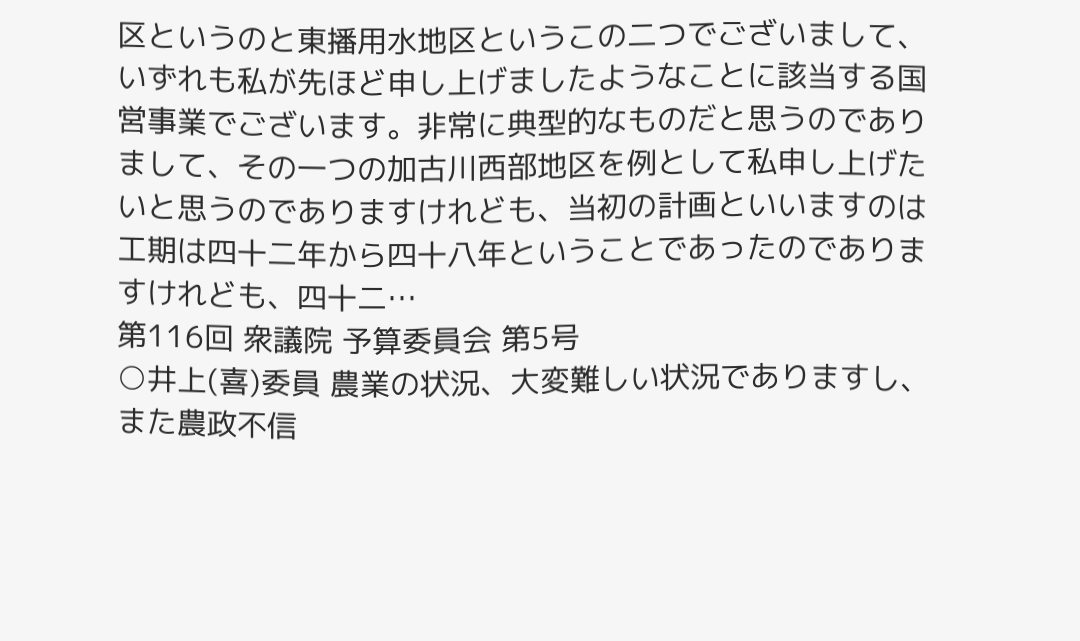区というのと東播用水地区というこの二つでございまして、いずれも私が先ほど申し上げましたようなことに該当する国営事業でございます。非常に典型的なものだと思うのでありまして、その一つの加古川西部地区を例として私申し上げたいと思うのでありますけれども、当初の計画といいますのは工期は四十二年から四十八年ということであったのでありますけれども、四十二…
第116回 衆議院 予算委員会 第5号
○井上(喜)委員 農業の状況、大変難しい状況でありますし、また農政不信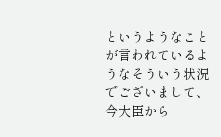というようなことが言われているようなそういう状況でございまして、今大臣から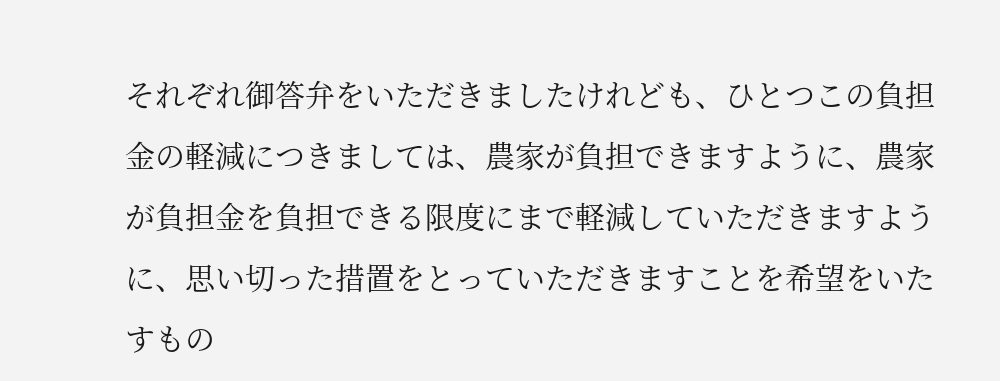それぞれ御答弁をいただきましたけれども、ひとつこの負担金の軽減につきましては、農家が負担できますように、農家が負担金を負担できる限度にまで軽減していただきますように、思い切った措置をとっていただきますことを希望をいたすもの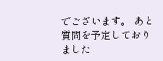でございます。 あと質問を予定しておりました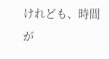けれども、時間が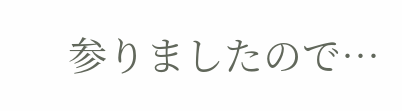参りましたので…